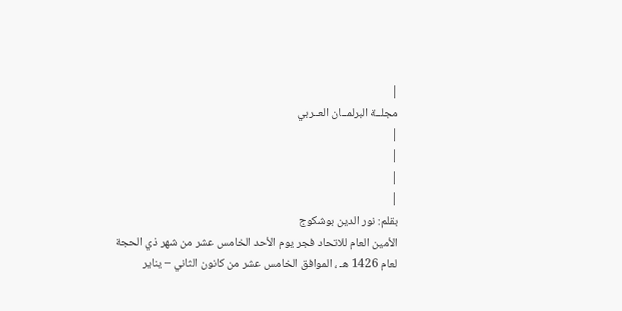|
مجلــة البرلمــان العــربي
|
|
|
|
بقلم: نور الدين بوشكوج
الأمين العام للاتحاد فجر يوم الأحد الخامس عشر من شهر ذي الحجة لعام 1426 هـ ، الموافق الخامس عشر من كانون الثاني – يناير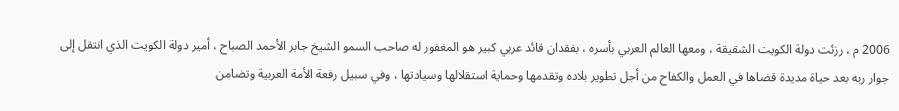2006 م ، رزئت دولة الكويت الشقيقة ، ومعها العالم العربي بأسره ، بفقدان قائد عربي كبير هو المغفور له صاحب السمو الشيخ جابر الأحمد الصباح ، أمير دولة الكويت الذي انتقل إلى جوار ربه بعد حياة مديدة قضاها في العمل والكفاح من أجل تطوير بلاده وتقدمها وحماية استقلالها وسيادتها ، وفي سبيل رفعة الأمة العربية وتضامن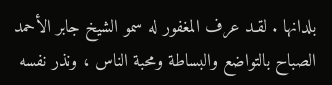بلدانها . لقـد عرف المغفور له سمو الشيخ جابر الأحمد الصباح بالتواضع والبساطة ومحبة الناس ، ونذر نفسه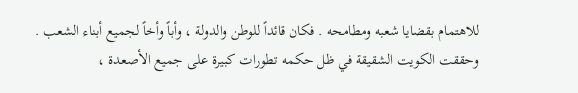للاهتمام بقضايا شعبه ومطامحه . فكان قائداً للوطن والدولة ، وأباً وأخاً لجميع أبناء الشعب . وحققت الكويت الشقيقة في ظل حكمه تطورات كبيرة على جميع الأصعدة ،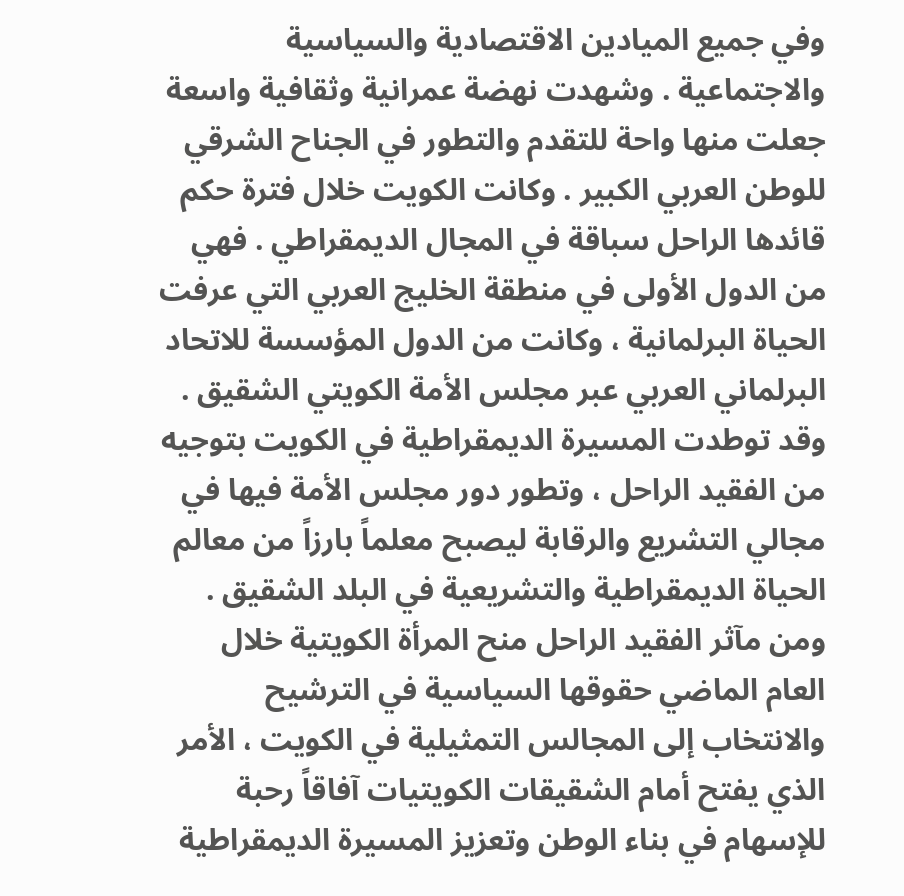وفي جميع الميادين الاقتصادية والسياسية والاجتماعية . وشهدت نهضة عمرانية وثقافية واسعة جعلت منها واحة للتقدم والتطور في الجناح الشرقي للوطن العربي الكبير . وكانت الكويت خلال فترة حكم قائدها الراحل سباقة في المجال الديمقراطي . فهي من الدول الأولى في منطقة الخليج العربي التي عرفت الحياة البرلمانية ، وكانت من الدول المؤسسة للاتحاد البرلماني العربي عبر مجلس الأمة الكويتي الشقيق . وقد توطدت المسيرة الديمقراطية في الكويت بتوجيه من الفقيد الراحل ، وتطور دور مجلس الأمة فيها في مجالي التشريع والرقابة ليصبح معلماً بارزاً من معالم الحياة الديمقراطية والتشريعية في البلد الشقيق . ومن مآثر الفقيد الراحل منح المرأة الكويتية خلال العام الماضي حقوقها السياسية في الترشيح والانتخاب إلى المجالس التمثيلية في الكويت ، الأمر الذي يفتح أمام الشقيقات الكويتيات آفاقاً رحبة للإسهام في بناء الوطن وتعزيز المسيرة الديمقراطية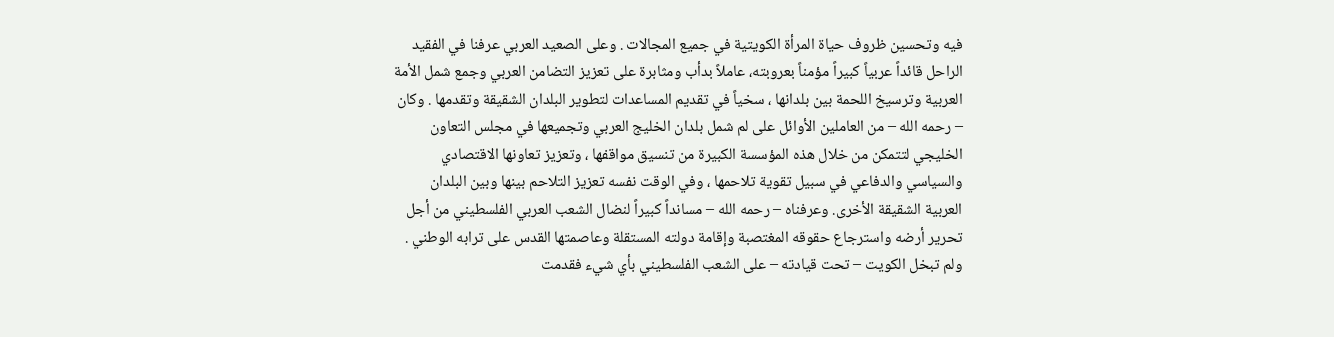فيه وتحسين ظروف حياة المرأة الكويتية في جميع المجالات . وعلى الصعيد العربي عرفنا في الفقيد الراحل قائداً عربياً كبيراً مؤمناً بعروبته، عاملاً بدأب ومثابرة على تعزيز التضامن العربي وجمع شمل الأمة العربية وترسيخ اللحمة بين بلدانها ، سخياً في تقديم المساعدات لتطوير البلدان الشقيقة وتقدمها . وكان – رحمه الله – من العاملين الأوائل على لم شمل بلدان الخليج العربي وتجميعها في مجلس التعاون الخليجي لتتمكن من خلال هذه المؤسسة الكبيرة من تنسيق مواقفها ، وتعزيز تعاونها الاقتصادي والسياسي والدفاعي في سبيل تقوية تلاحمها ، وفي الوقت نفسه تعزيز التلاحم بينها وبين البلدان العربية الشقيقة الأخرى. وعرفناه – رحمه الله – مسانداً كبيراً لنضال الشعب العربي الفلسطيني من أجل تحرير أرضه واسترجاع حقوقه المغتصبة وإقامة دولته المستقلة وعاصمتها القدس على ترابه الوطني . ولم تبخل الكويت – تحت قيادته – على الشعب الفلسطيني بأي شيء فقدمت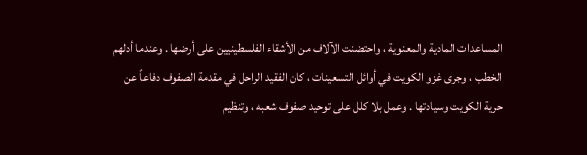المساعدات المادية والمعنوية ، واحتضنت الآلاف من الأشقاء الفلسطينيين على أرضها . وعندما أدلهم الخطب ، وجرى غزو الكويت في أوائل التسعينات ، كان الفقيد الراحل في مقدمة الصفوف دفاعاً عن حرية الكويت وسيادتها . وعمل بلا كلل على توحيد صفوف شعبه ، وتنظيم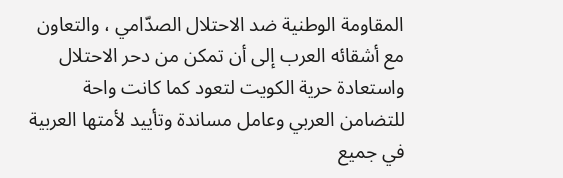المقاومة الوطنية ضد الاحتلال الصدّامي ، والتعاون مع أشقائه العرب إلى أن تمكن من دحر الاحتلال واستعادة حرية الكويت لتعود كما كانت واحة للتضامن العربي وعامل مساندة وتأييد لأمتها العربية في جميع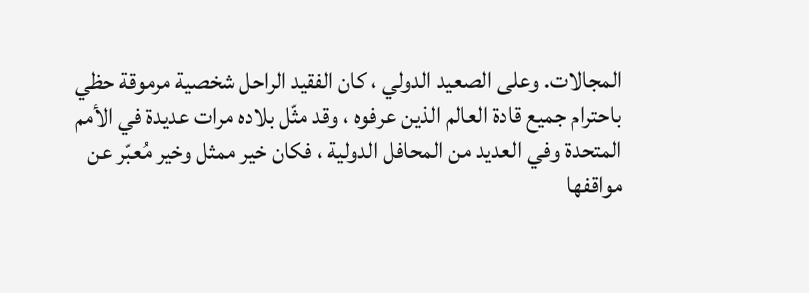المجالات. وعلى الصعيد الدولي ، كان الفقيد الراحل شخصية مرموقة حظي باحترام جميع قادة العالم الذين عرفوه ، وقد مثّل بلاده مرات عديدة في الأمم المتحدة وفي العديد من المحافل الدولية ، فكان خير ممثل وخير مُعبّر عن مواقفها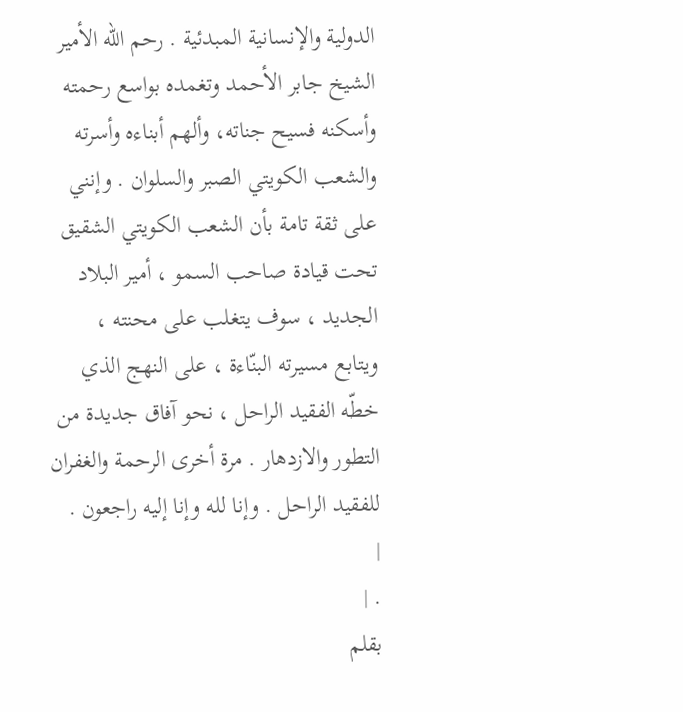الدولية والإنسانية المبدئية . رحم الله الأمير الشيخ جابر الأحمد وتغمده بواسع رحمته وأسكنه فسيح جناته، وألهم أبناءه وأسرته والشعب الكويتي الصبر والسلوان . وإنني على ثقة تامة بأن الشعب الكويتي الشقيق تحت قيادة صاحب السمو ، أمير البلاد الجديد ، سوف يتغلب على محنته ، ويتابع مسيرته البنّاءة ، على النهج الذي خطّه الفقيد الراحل ، نحو آفاق جديدة من التطور والازدهار . مرة أخرى الرحمة والغفران للفقيد الراحل . وإنا لله وإنا إليه راجعون .
|
. |
بقلم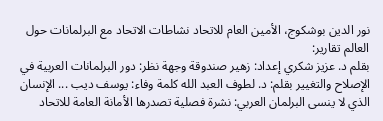نور الدين بوشكوج، الأمين العام للاتحاد نشاطات الاتحاد مع البرلمانات حول العالم تقارير:
بقلم د. عزيز شكري إعداد: زهير صندوقة وجهة نظر: دور البرلمانات العربية في الإصلاح والتغيير بقلم: د. لطوف العبد الله كلمة وفاء: يوسف ديب ... الإنسان الذي لا ينسى البرلمان العربي: نشرة فصلية تصدرها الأمانة العامة للاتحاد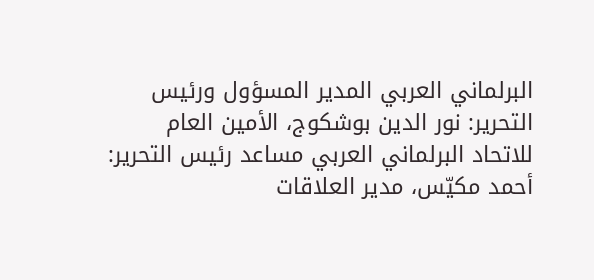البرلماني العربي المدير المسؤول ورئيس التحرير: نور الدين بوشكوج، الأمين العام للاتحاد البرلماني العربي مساعد رئيس التحرير: أحمد مكيّس، مدير العلاقات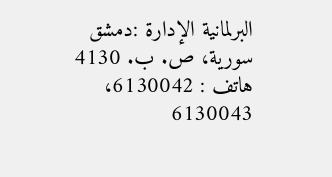البرلمانية الإدارة :دمشق سورية، ص. ب. 4130 هاتف : 6130042، 6130043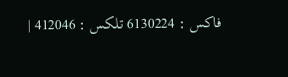فاكس : 6130224 تلكس : 412046 |